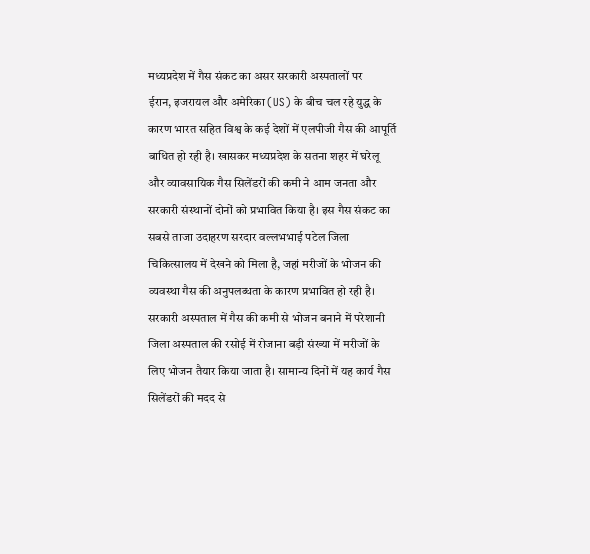मध्यप्रदेश में गैस संकट का असर सरकारी अस्पतालों पर
ईरान, इजरायल और अमेरिका (US) के बीच चल रहे युद्ध के कारण भारत सहित विश्व के कई देशों में एलपीजी गैस की आपूर्ति बाधित हो रही है। खासकर मध्यप्रदेश के सतना शहर में घरेलू और व्यावसायिक गैस सिलेंडरों की कमी ने आम जनता और सरकारी संस्थानों दोनों को प्रभावित किया है। इस गैस संकट का सबसे ताजा उदाहरण सरदार वल्लभभाई पटेल जिला चिकित्सालय में देखने को मिला है, जहां मरीजों के भोजन की व्यवस्था गैस की अनुपलब्धता के कारण प्रभावित हो रही है।
सरकारी अस्पताल में गैस की कमी से भोजन बनाने में परेशानी
जिला अस्पताल की रसोई में रोजाना बड़ी संख्या में मरीजों के लिए भोजन तैयार किया जाता है। सामान्य दिनों में यह कार्य गैस सिलेंडरों की मदद से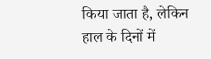किया जाता है, लेकिन हाल के दिनों में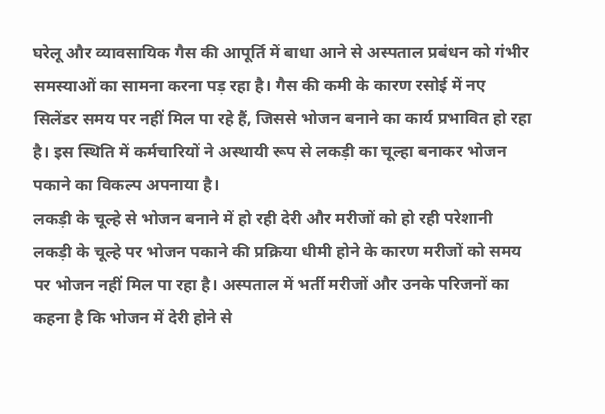घरेलू और व्यावसायिक गैस की आपूर्ति में बाधा आने से अस्पताल प्रबंधन को गंभीर समस्याओं का सामना करना पड़ रहा है। गैस की कमी के कारण रसोई में नए सिलेंडर समय पर नहीं मिल पा रहे हैं, जिससे भोजन बनाने का कार्य प्रभावित हो रहा है। इस स्थिति में कर्मचारियों ने अस्थायी रूप से लकड़ी का चूल्हा बनाकर भोजन पकाने का विकल्प अपनाया है।
लकड़ी के चूल्हे से भोजन बनाने में हो रही देरी और मरीजों को हो रही परेशानी
लकड़ी के चूल्हे पर भोजन पकाने की प्रक्रिया धीमी होने के कारण मरीजों को समय पर भोजन नहीं मिल पा रहा है। अस्पताल में भर्ती मरीजों और उनके परिजनों का कहना है कि भोजन में देरी होने से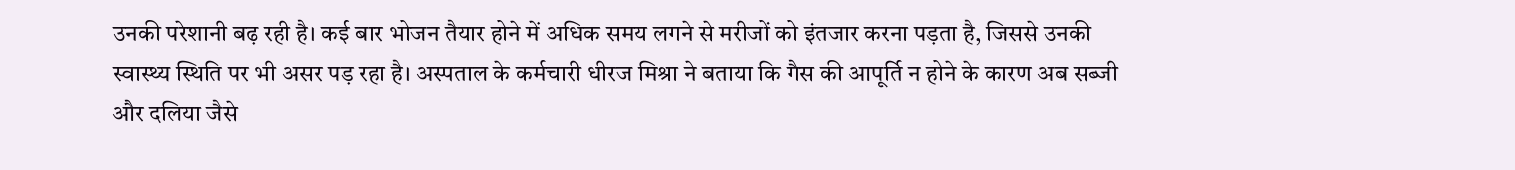उनकी परेशानी बढ़ रही है। कई बार भोजन तैयार होने में अधिक समय लगने से मरीजों को इंतजार करना पड़ता है, जिससे उनकी स्वास्थ्य स्थिति पर भी असर पड़ रहा है। अस्पताल के कर्मचारी धीरज मिश्रा ने बताया कि गैस की आपूर्ति न होने के कारण अब सब्जी और दलिया जैसे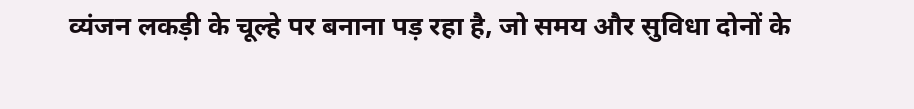व्यंजन लकड़ी के चूल्हे पर बनाना पड़ रहा है, जो समय और सुविधा दोनों के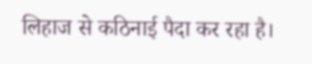लिहाज से कठिनाई पैदा कर रहा है।